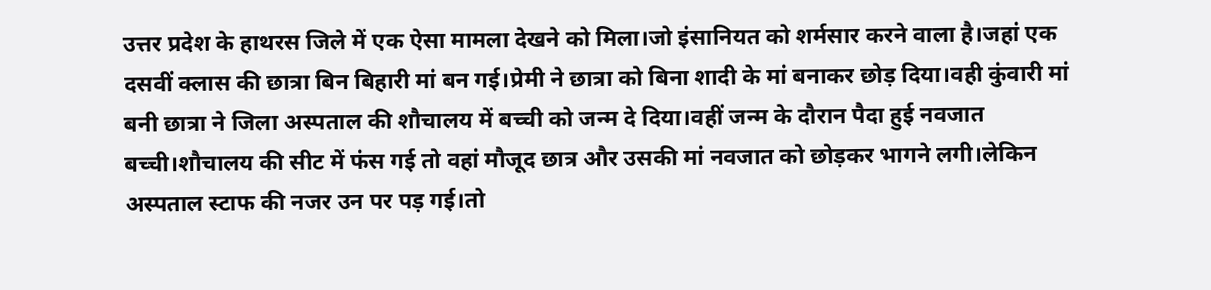उत्तर प्रदेश के हाथरस जिले में एक ऐसा मामला देखने को मिला।जो इंसानियत को शर्मसार करने वाला है।जहां एक दसवीं क्लास की छात्रा बिन बिहारी मां बन गई।प्रेमी ने छात्रा को बिना शादी के मां बनाकर छोड़ दिया।वही कुंवारी मां बनी छात्रा ने जिला अस्पताल की शौचालय में बच्ची को जन्म दे दिया।वहीं जन्म के दौरान पैदा हुई नवजात बच्ची।शौचालय की सीट में फंस गई तो वहां मौजूद छात्र और उसकी मां नवजात को छोड़कर भागने लगी।लेकिन अस्पताल स्टाफ की नजर उन पर पड़ गई।तो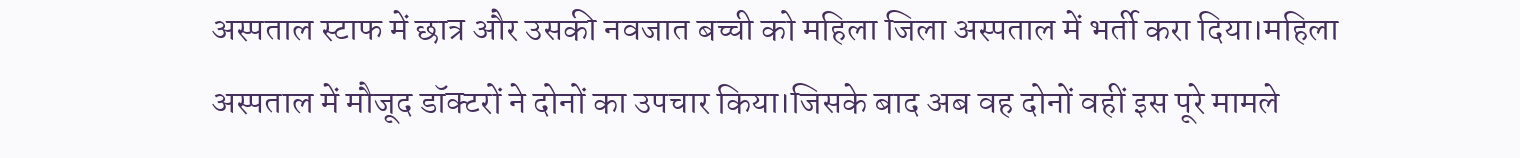अस्पताल स्टाफ में छात्र और उसकी नवजात बच्ची को महिला जिला अस्पताल में भर्ती करा दिया।महिला अस्पताल में मौजूद डॉक्टरों ने दोनों का उपचार किया।जिसके बाद अब वह दोनों वहीं इस पूरे मामले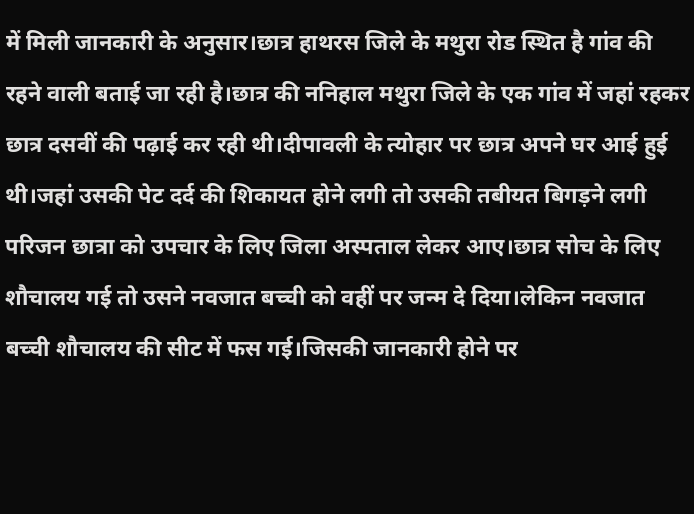में मिली जानकारी के अनुसार।छात्र हाथरस जिले के मथुरा रोड स्थित है गांव की रहने वाली बताई जा रही है।छात्र की ननिहाल मथुरा जिले के एक गांव में जहां रहकर छात्र दसवीं की पढ़ाई कर रही थी।दीपावली के त्योहार पर छात्र अपने घर आई हुई थी।जहां उसकी पेट दर्द की शिकायत होने लगी तो उसकी तबीयत बिगड़ने लगी परिजन छात्रा को उपचार के लिए जिला अस्पताल लेकर आए।छात्र सोच के लिए शौचालय गई तो उसने नवजात बच्ची को वहीं पर जन्म दे दिया।लेकिन नवजात बच्ची शौचालय की सीट में फस गई।जिसकी जानकारी होने पर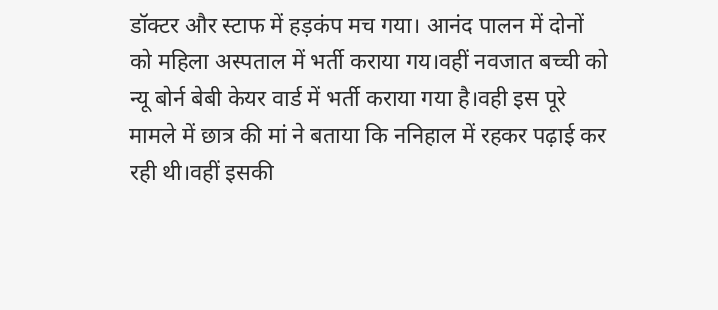डॉक्टर और स्टाफ में हड़कंप मच गया। आनंद पालन में दोनों को महिला अस्पताल में भर्ती कराया गय।वहीं नवजात बच्ची को न्यू बोर्न बेबी केयर वार्ड में भर्ती कराया गया है।वही इस पूरे मामले में छात्र की मां ने बताया कि ननिहाल में रहकर पढ़ाई कर रही थी।वहीं इसकी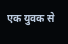एक युवक से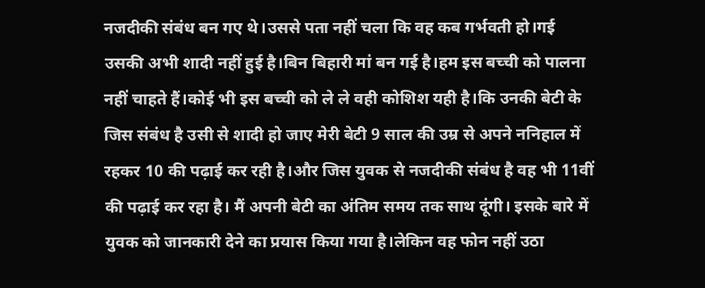नजदीकी संबंध बन गए थे।उससे पता नहीं चला कि वह कब गर्भवती हो।गई उसकी अभी शादी नहीं हुई है।बिन बिहारी मां बन गई है।हम इस बच्ची को पालना नहीं चाहते हैं।कोई भी इस बच्ची को ले ले वही कोशिश यही है।कि उनकी बेटी के जिस संबंध है उसी से शादी हो जाए मेरी बेटी 9 साल की उम्र से अपने ननिहाल में रहकर 10 की पढ़ाई कर रही है।और जिस युवक से नजदीकी संबंध है वह भी 11वीं की पढ़ाई कर रहा है। मैं अपनी बेटी का अंतिम समय तक साथ दूंगी। इसके बारे में युवक को जानकारी देने का प्रयास किया गया है।लेकिन वह फोन नहीं उठा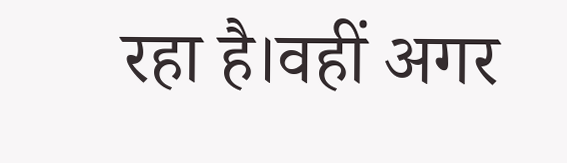रहा है।वहीं अगर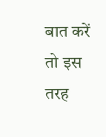बात करें तो इस तरह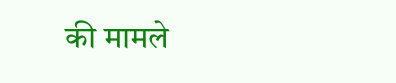की मामले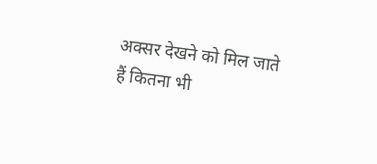अक्सर देखने को मिल जाते हैं कितना भी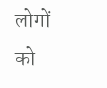लोगों को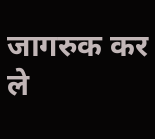जागरुक कर ले